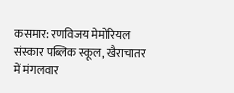कसमार: रणविजय मेमोरियल संस्कार पब्लिक स्कूल, खैराचातर में मंगलवार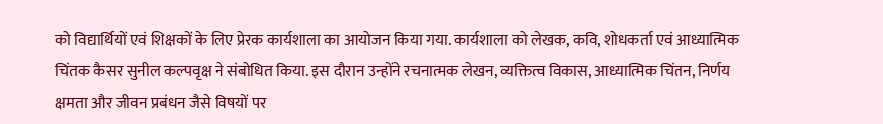को विद्यार्थियों एवं शिक्षकों के लिए प्रेरक कार्यशाला का आयोजन किया गया. कार्यशाला को लेखक, कवि, शोधकर्ता एवं आध्यात्मिक चिंतक कैसर सुनील कल्पवृक्ष ने संबोधित किया. इस दौरान उन्होंने रचनात्मक लेखन, व्यक्तित्व विकास, आध्यात्मिक चिंतन, निर्णय क्षमता और जीवन प्रबंधन जैसे विषयों पर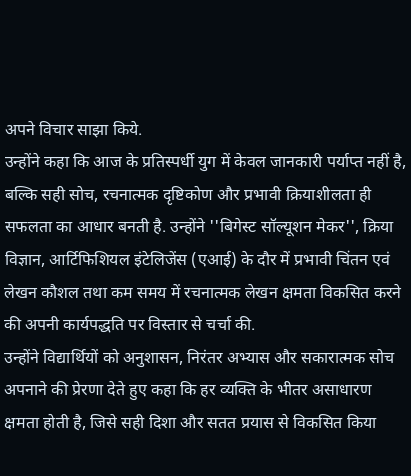अपने विचार साझा किये.
उन्होंने कहा कि आज के प्रतिस्पर्धी युग में केवल जानकारी पर्याप्त नहीं है, बल्कि सही सोच, रचनात्मक दृष्टिकोण और प्रभावी क्रियाशीलता ही सफलता का आधार बनती है. उन्होंने ''बिगेस्ट सॉल्यूशन मेकर'', क्रिया विज्ञान, आर्टिफिशियल इंटेलिजेंस (एआई) के दौर में प्रभावी चिंतन एवं लेखन कौशल तथा कम समय में रचनात्मक लेखन क्षमता विकसित करने की अपनी कार्यपद्धति पर विस्तार से चर्चा की.
उन्होंने विद्यार्थियों को अनुशासन, निरंतर अभ्यास और सकारात्मक सोच अपनाने की प्रेरणा देते हुए कहा कि हर व्यक्ति के भीतर असाधारण क्षमता होती है, जिसे सही दिशा और सतत प्रयास से विकसित किया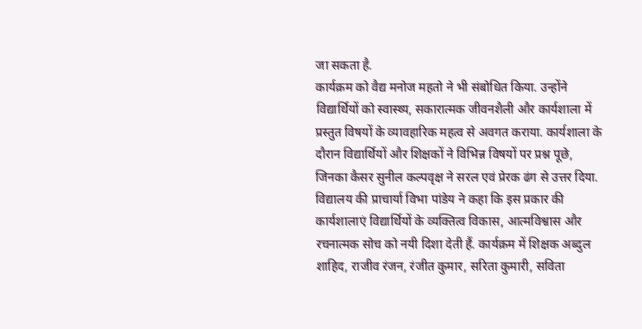जा सकता है.
कार्यक्रम को वैद्य मनोज महतो ने भी संबोधित किया. उन्होंने विद्यार्थियों को स्वास्थ्य, सकारात्मक जीवनशैली और कार्यशाला में प्रस्तुत विषयों के व्यावहारिक महत्व से अवगत कराया. कार्यशाला के दौरान विद्यार्थियों और शिक्षकों ने विभिन्न विषयों पर प्रश्न पूछे, जिनका कैसर सुनील कल्पवृक्ष ने सरल एवं प्रेरक ढंग से उत्तर दिया.
विद्यालय की प्राचार्या विभा पांडेय ने कहा कि इस प्रकार की कार्यशालाएं विद्यार्थियों के व्यक्तित्व विकास, आत्मविश्वास और रचनात्मक सोच को नयी दिशा देती हैं. कार्यक्रम में शिक्षक अब्दुल शाहिद, राजीव रंजन, रंजीत कुमार, सरिता कुमारी, सविता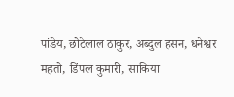पांडेय, छोटेलाल ठाकुर, अब्दुल हसन, धनेश्वर महतो, डिंपल कुमारी, साकिया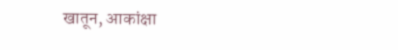खातून, आकांक्षा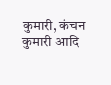कुमारी, कंचन कुमारी आदि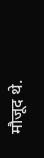मौजूद थे.